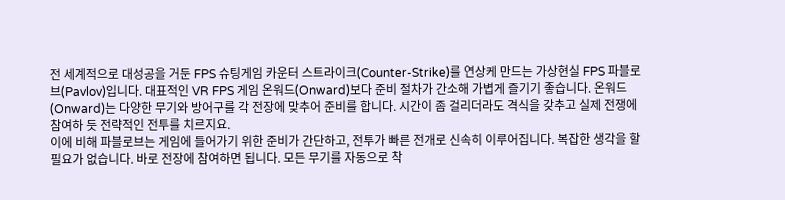전 세계적으로 대성공을 거둔 FPS 슈팅게임 카운터 스트라이크(Counter-Strike)를 연상케 만드는 가상현실 FPS 파블로브(Pavlov)입니다. 대표적인 VR FPS 게임 온워드(Onward)보다 준비 절차가 간소해 가볍게 즐기기 좋습니다. 온워드(Onward)는 다양한 무기와 방어구를 각 전장에 맞추어 준비를 합니다. 시간이 좀 걸리더라도 격식을 갖추고 실제 전쟁에 참여하 듯 전략적인 전투를 치르지요.
이에 비해 파블로브는 게임에 들어가기 위한 준비가 간단하고, 전투가 빠른 전개로 신속히 이루어집니다. 복잡한 생각을 할 필요가 없습니다. 바로 전장에 참여하면 됩니다. 모든 무기를 자동으로 착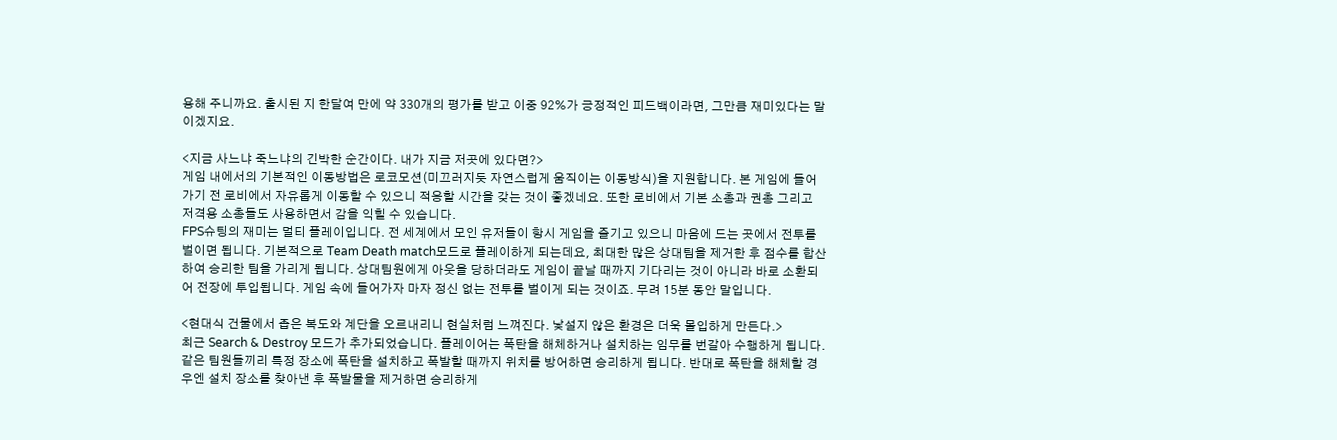용해 주니까요. 출시된 지 한달여 만에 약 330개의 평가를 받고 이중 92%가 긍정적인 피드백이라면, 그만큼 재미있다는 말이겠지요.

<지금 사느냐 죽느냐의 긴박한 순간이다. 내가 지금 저곳에 있다면?>
게임 내에서의 기본적인 이동방법은 로코모션(미끄러지듯 자연스럽게 움직이는 이동방식)을 지원합니다. 본 게임에 들어가기 전 로비에서 자유롭게 이동할 수 있으니 적응할 시간을 갖는 것이 좋겠네요. 또한 로비에서 기본 소총과 권총 그리고 저격용 소총들도 사용하면서 감을 익힐 수 있습니다.
FPS슈팅의 재미는 멀티 플레이입니다. 전 세계에서 모인 유저들이 항시 게임을 즐기고 있으니 마음에 드는 곳에서 전투를 벌이면 됩니다. 기본적으로 Team Death match모드로 플레이하게 되는데요, 최대한 많은 상대팀을 제거한 후 점수를 합산하여 승리한 팀을 가리게 됩니다. 상대팀원에게 아웃을 당하더라도 게임이 끝날 때까지 기다리는 것이 아니라 바로 소환되어 전장에 투입됩니다. 게임 속에 들어가자 마자 정신 없는 전투를 벌이게 되는 것이죠. 무려 15분 동안 말입니다.

<현대식 건물에서 좁은 복도와 계단을 오르내리니 현실처럼 느껴진다. 낯설지 않은 환경은 더욱 몰입하게 만든다.>
최근 Search & Destroy 모드가 추가되었습니다. 플레이어는 폭탄을 해체하거나 설치하는 임무를 번갈아 수행하게 됩니다. 같은 팀원들끼리 특정 장소에 폭탄을 설치하고 폭발할 때까지 위치를 방어하면 승리하게 됩니다. 반대로 폭탄을 해체할 경우엔 설치 장소를 찾아낸 후 폭발물을 제거하면 승리하게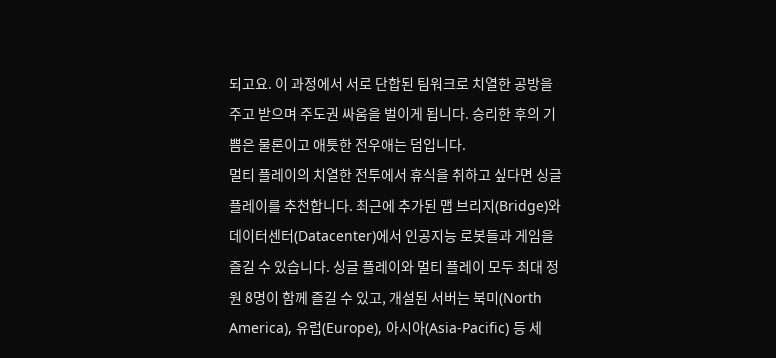되고요. 이 과정에서 서로 단합된 팀워크로 치열한 공방을 주고 받으며 주도권 싸움을 벌이게 됩니다. 승리한 후의 기쁨은 물론이고 애틋한 전우애는 덤입니다.
멀티 플레이의 치열한 전투에서 휴식을 취하고 싶다면 싱글 플레이를 추천합니다. 최근에 추가된 맵 브리지(Bridge)와 데이터센터(Datacenter)에서 인공지능 로봇들과 게임을 즐길 수 있습니다. 싱글 플레이와 멀티 플레이 모두 최대 정원 8명이 함께 즐길 수 있고, 개설된 서버는 북미(North America), 유럽(Europe), 아시아(Asia-Pacific) 등 세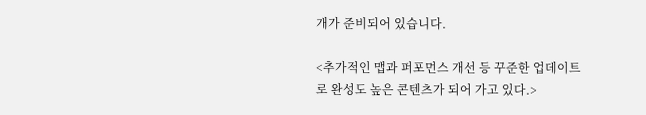개가 준비되어 있습니다.

<추가적인 맵과 퍼포먼스 개선 등 꾸준한 업데이트로 완성도 높은 콘텐츠가 되어 가고 있다.>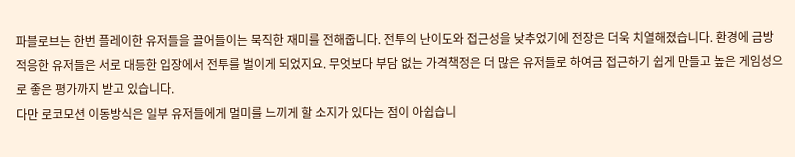파블로브는 한번 플레이한 유저들을 끌어들이는 묵직한 재미를 전해줍니다. 전투의 난이도와 접근성을 낮추었기에 전장은 더욱 치열해졌습니다. 환경에 금방 적응한 유저들은 서로 대등한 입장에서 전투를 벌이게 되었지요. 무엇보다 부담 없는 가격책정은 더 많은 유저들로 하여금 접근하기 쉽게 만들고 높은 게임성으로 좋은 평가까지 받고 있습니다.
다만 로코모션 이동방식은 일부 유저들에게 멀미를 느끼게 할 소지가 있다는 점이 아쉽습니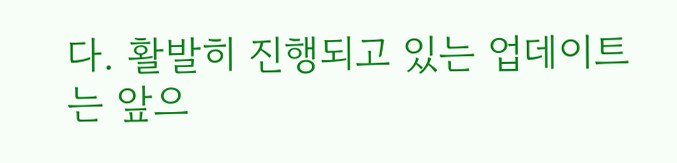다. 활발히 진행되고 있는 업데이트는 앞으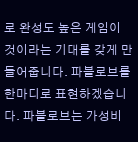로 완성도 높은 게임이 것이라는 기대를 갖게 만들어줍니다. 파블로브를 한마디로 표현하겠습니다. 파블로브는 가성비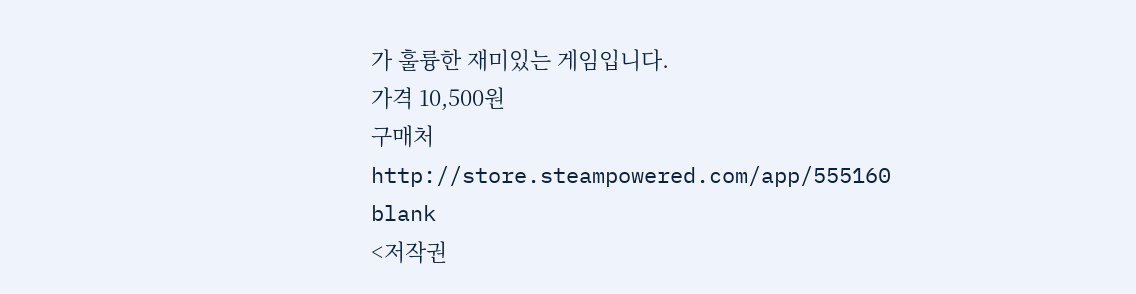가 훌륭한 재미있는 게임입니다.
가격 10,500원
구매처
http://store.steampowered.com/app/555160
blank
<저작권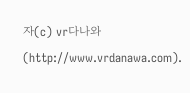자(c) vr다나와(http://www.vrdanawa.com).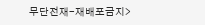무단전재-재배포금지>